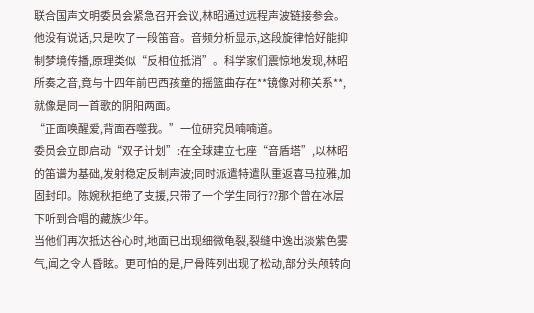联合国声文明委员会紧急召开会议,林昭通过远程声波链接参会。他没有说话,只是吹了一段笛音。音频分析显示,这段旋律恰好能抑制梦境传播,原理类似“反相位抵消”。科学家们震惊地发现,林昭所奏之音,竟与十四年前巴西孩童的摇篮曲存在**镜像对称关系**,就像是同一首歌的阴阳两面。
“正面唤醒爱,背面吞噬我。”一位研究员喃喃道。
委员会立即启动“双子计划”:在全球建立七座“音盾塔”,以林昭的笛谱为基础,发射稳定反制声波;同时派遣特遣队重返喜马拉雅,加固封印。陈婉秋拒绝了支援,只带了一个学生同行??那个曾在冰层下听到合唱的藏族少年。
当他们再次抵达谷心时,地面已出现细微龟裂,裂缝中逸出淡紫色雾气,闻之令人昏眩。更可怕的是,尸骨阵列出现了松动,部分头颅转向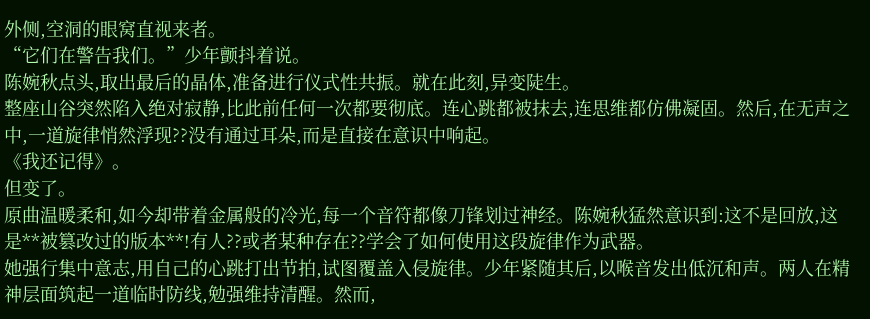外侧,空洞的眼窝直视来者。
“它们在警告我们。”少年颤抖着说。
陈婉秋点头,取出最后的晶体,准备进行仪式性共振。就在此刻,异变陡生。
整座山谷突然陷入绝对寂静,比此前任何一次都要彻底。连心跳都被抹去,连思维都仿佛凝固。然后,在无声之中,一道旋律悄然浮现??没有通过耳朵,而是直接在意识中响起。
《我还记得》。
但变了。
原曲温暖柔和,如今却带着金属般的冷光,每一个音符都像刀锋划过神经。陈婉秋猛然意识到:这不是回放,这是**被篡改过的版本**!有人??或者某种存在??学会了如何使用这段旋律作为武器。
她强行集中意志,用自己的心跳打出节拍,试图覆盖入侵旋律。少年紧随其后,以喉音发出低沉和声。两人在精神层面筑起一道临时防线,勉强维持清醒。然而,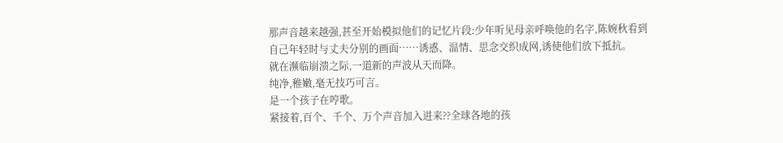那声音越来越强,甚至开始模拟他们的记忆片段:少年听见母亲呼唤他的名字,陈婉秋看到自己年轻时与丈夫分别的画面……诱惑、温情、思念交织成网,诱使他们放下抵抗。
就在濒临崩溃之际,一道新的声波从天而降。
纯净,稚嫩,毫无技巧可言。
是一个孩子在哼歌。
紧接着,百个、千个、万个声音加入进来??全球各地的孩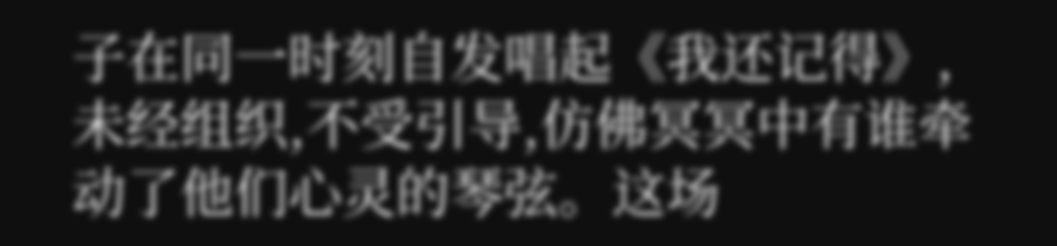子在同一时刻自发唱起《我还记得》,未经组织,不受引导,仿佛冥冥中有谁牵动了他们心灵的琴弦。这场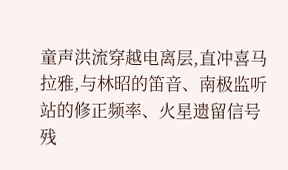童声洪流穿越电离层,直冲喜马拉雅,与林昭的笛音、南极监听站的修正频率、火星遗留信号残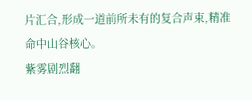片汇合,形成一道前所未有的复合声束,精准命中山谷核心。
紫雾剧烈翻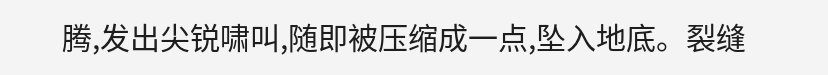腾,发出尖锐啸叫,随即被压缩成一点,坠入地底。裂缝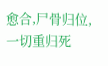愈合,尸骨归位,一切重归死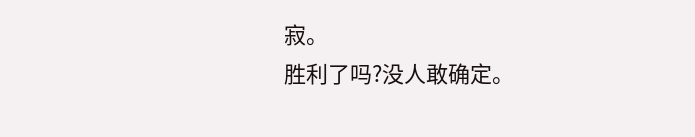寂。
胜利了吗?没人敢确定。